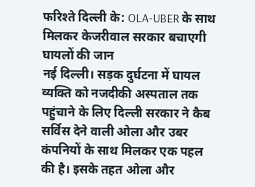फरिश्ते दिल्ली के: OLA-UBER के साथ मिलकर केजरीवाल सरकार बचाएगी घायलों की जान
नई दिल्ली। सड़क दुर्घटना में घायल व्यक्ति को नजदीकी अस्पताल तक पहुंचाने के लिए दिल्ली सरकार ने कैब सर्विस देने वाली ओला और उबर कंपनियों के साथ मिलकर एक पहल की है। इसके तहत ओला और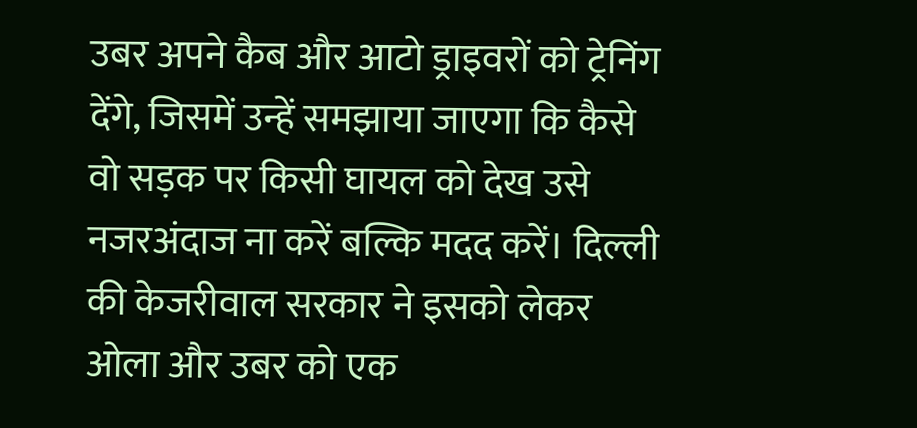उबर अपने कैब और आटो ड्राइवरों को ट्रेनिंग देंगे, जिसमें उन्हें समझाया जाएगा कि कैसे वो सड़क पर किसी घायल को देख उसे नजरअंदाज ना करें बल्कि मदद करें। दिल्ली की केजरीवाल सरकार ने इसको लेकर ओला और उबर को एक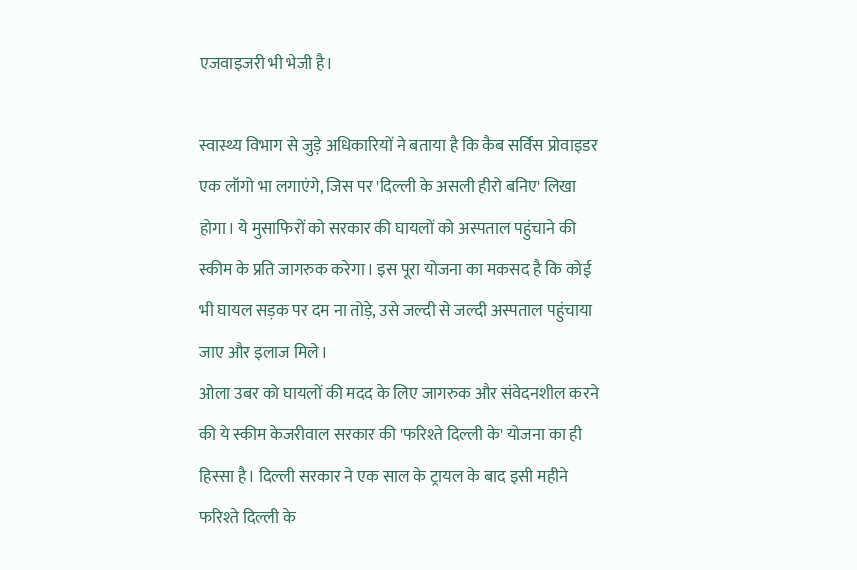एजवाइजरी भी भेजी है।

स्वास्थ्य विभाग से जुड़े अधिकारियों ने बताया है कि कैब सर्विस प्रोवाइडर एक लॉगो भा लगाएंगे, जिस पर 'दिल्ली के असली हीरो बनिए' लिखा होगा। ये मुसाफिरों को सरकार की घायलों को अस्पताल पहुंचाने की स्कीम के प्रति जागरुक करेगा। इस पूरा योजना का मकसद है कि कोई भी घायल सड़क पर दम ना तोड़े, उसे जल्दी से जल्दी अस्पताल पहुंचाया जाए और इलाज मिले।
ओला उबर को घायलों की मदद के लिए जागरुक और संवेदनशील करने की ये स्कीम केजरीवाल सरकार की 'फरिश्ते दिल्ली के' योजना का ही हिस्सा है। दिल्ली सरकार ने एक साल के ट्रायल के बाद इसी महीने फरिश्ते दिल्ली के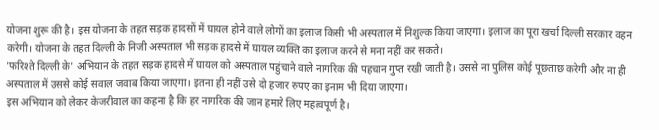योजना शुरू की है। इस योजना के तहत सड़क हादसों में घायल होने वाले लोगों का इलाज किसी भी अस्पताल में निशुल्क किया जाएगा। इलाज का पूरा खर्चा दिल्ली सरकार वहन करेगी। योजना के तहत दिल्ली के निजी अस्पताल भी सड़क हादसे में घायल व्यक्ति का इलाज करने से मना नहीं कर सकते।
'फरिश्ते दिल्ली के' अभियान के तहत सड़क हादसे में घायल को अस्पताल पहुंचाने वाले नागरिक की पहचान गुप्त रखी जाती है। उससे ना पुलिस कोई पूछताछ करेगी और ना ही अस्पताल में उससे कोई सवाल जवाब किया जाएगा। इतना ही नहीं उसे दो हजार रुपए का इनाम भी दिया जाएगा।
इस अभियान को लेकर केजरीवाल का कहना है कि हर नागरिक की जान हमारे लिए महत्वपूर्ण है।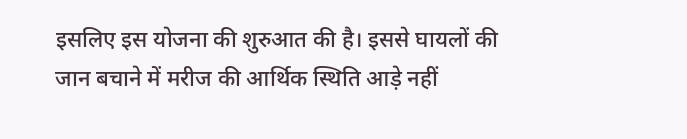इसलिए इस योजना की शुरुआत की है। इससे घायलों की जान बचाने में मरीज की आर्थिक स्थिति आड़े नहीं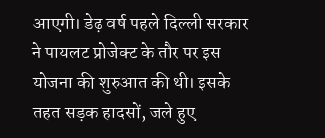आएगी। डेढ़ वर्ष पहले दिल्ली सरकार ने पायलट प्रोजेक्ट के तौर पर इस योजना की शुरुआत की थी। इसके तहत सड़क हादसों, जले हुए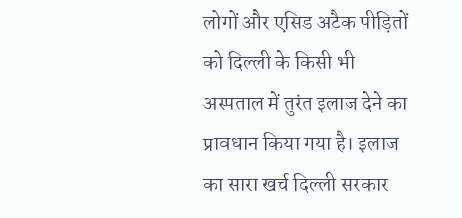लोगों और एसिड अटैक पीड़ितों को दिल्ली के किसी भी अस्पताल में तुरंत इलाज देने का प्रावधान किया गया है। इलाज का सारा खर्च दिल्ली सरकार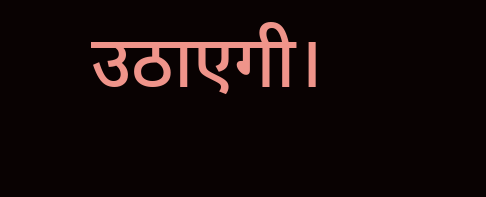उठाएगी।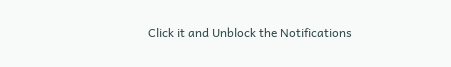Click it and Unblock the Notifications